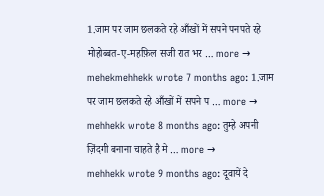1.जाम पर जाम छलकते रहे आँखों में सपने पनपते रहे मोहोब्बत-ए-महफ़िल सजी रात भर … more →
mehekmehhekk wrote 7 months ago: 1.जाम पर जाम छलकते रहे आँखों में सपने प … more →
mehhekk wrote 8 months ago: तुम्हे अपनी ज़िंदगी बनाना चाहते है मे … more →
mehhekk wrote 9 months ago: दूवायें दे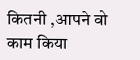कितनी ,आपने वो काम किया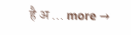है अ … more →